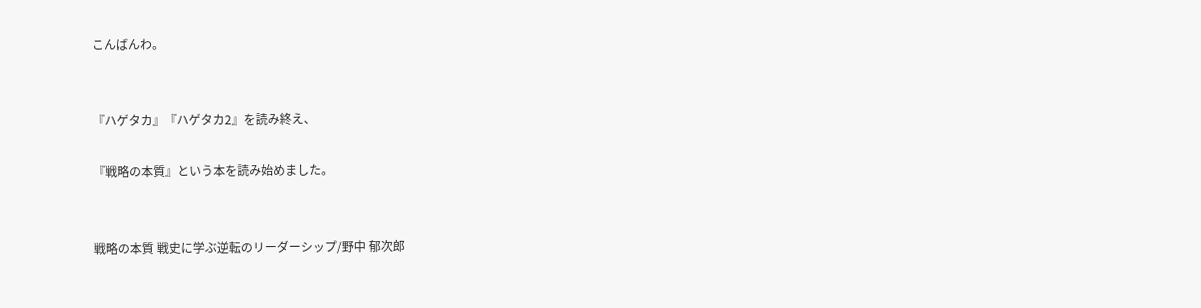こんばんわ。


『ハゲタカ』『ハゲタカ2』を読み終え、

『戦略の本質』という本を読み始めました。


戦略の本質 戦史に学ぶ逆転のリーダーシップ/野中 郁次郎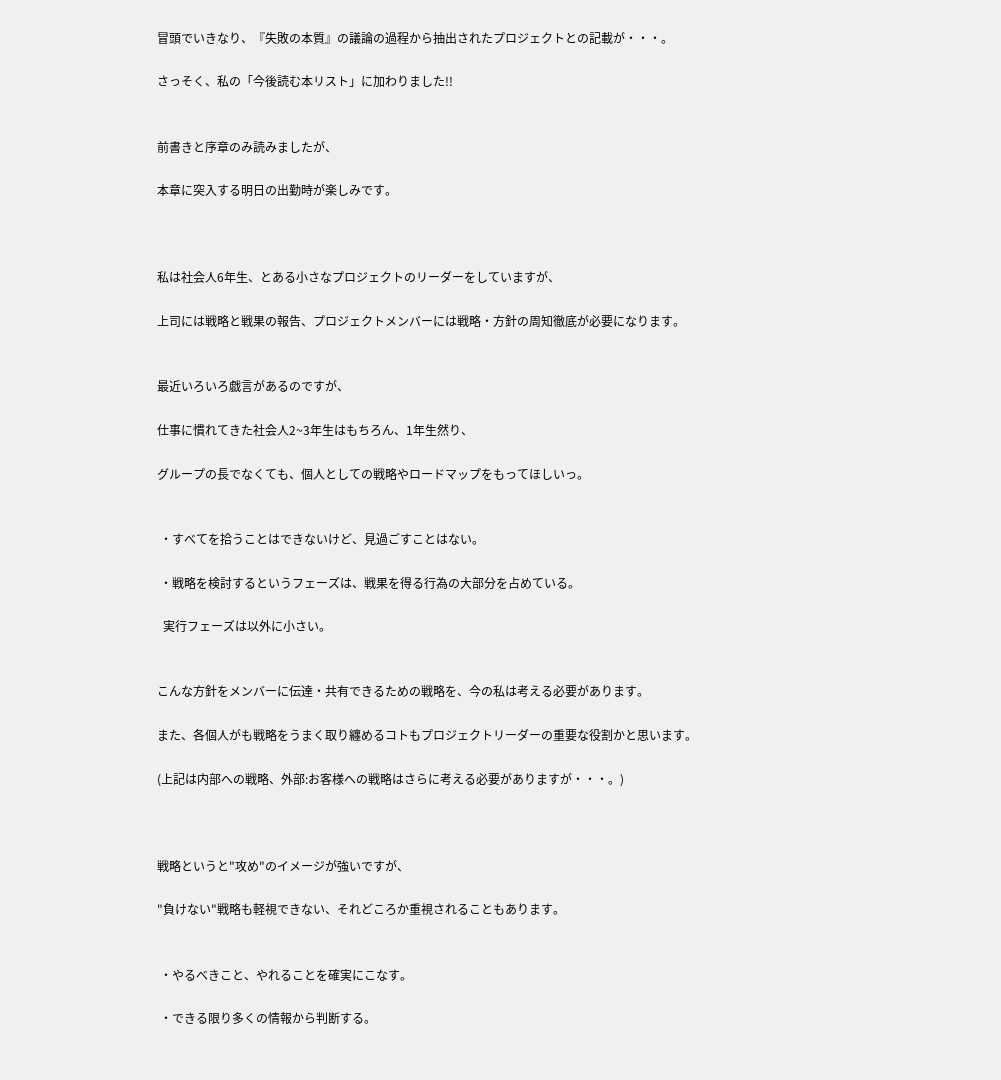冒頭でいきなり、『失敗の本質』の議論の過程から抽出されたプロジェクトとの記載が・・・。

さっそく、私の「今後読む本リスト」に加わりました!!


前書きと序章のみ読みましたが、

本章に突入する明日の出勤時が楽しみです。



私は社会人6年生、とある小さなプロジェクトのリーダーをしていますが、

上司には戦略と戦果の報告、プロジェクトメンバーには戦略・方針の周知徹底が必要になります。


最近いろいろ戯言があるのですが、

仕事に慣れてきた社会人2~3年生はもちろん、1年生然り、

グループの長でなくても、個人としての戦略やロードマップをもってほしいっ。


 ・すべてを拾うことはできないけど、見過ごすことはない。

 ・戦略を検討するというフェーズは、戦果を得る行為の大部分を占めている。

  実行フェーズは以外に小さい。


こんな方針をメンバーに伝達・共有できるための戦略を、今の私は考える必要があります。

また、各個人がも戦略をうまく取り纏めるコトもプロジェクトリーダーの重要な役割かと思います。

(上記は内部への戦略、外部:お客様への戦略はさらに考える必要がありますが・・・。)



戦略というと"攻め"のイメージが強いですが、

"負けない"戦略も軽視できない、それどころか重視されることもあります。


 ・やるべきこと、やれることを確実にこなす。

 ・できる限り多くの情報から判断する。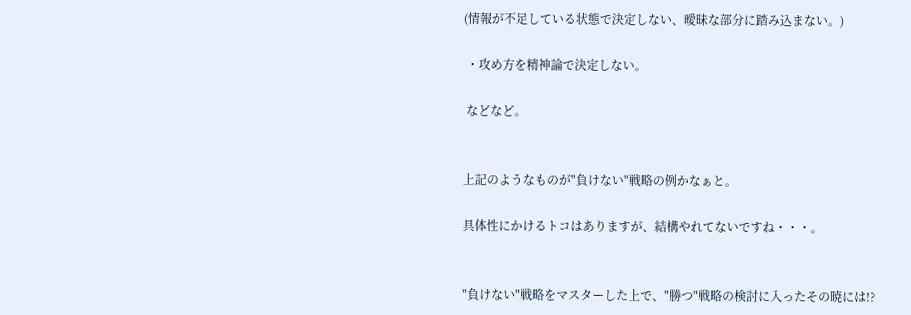(情報が不足している状態で決定しない、曖昧な部分に踏み込まない。)

 ・攻め方を精神論で決定しない。

 などなど。


上記のようなものが"負けない"戦略の例かなぁと。

具体性にかけるトコはありますが、結構やれてないですね・・・。


"負けない"戦略をマスターした上で、"勝つ"戦略の検討に入ったその暁には!?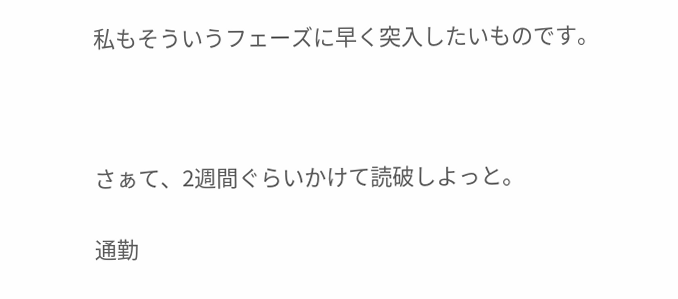私もそういうフェーズに早く突入したいものです。



さぁて、2週間ぐらいかけて読破しよっと。

通勤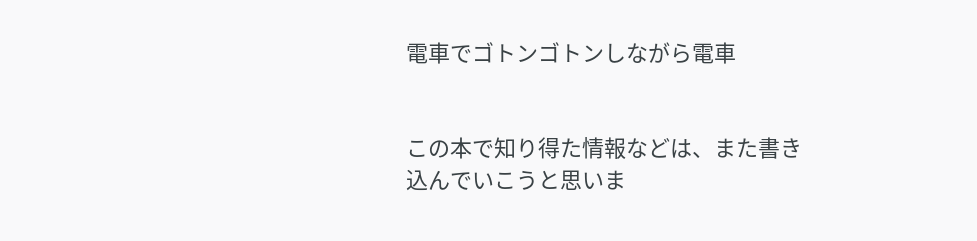電車でゴトンゴトンしながら電車


この本で知り得た情報などは、また書き込んでいこうと思いま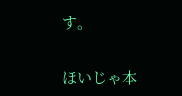す。


ほいじゃ本